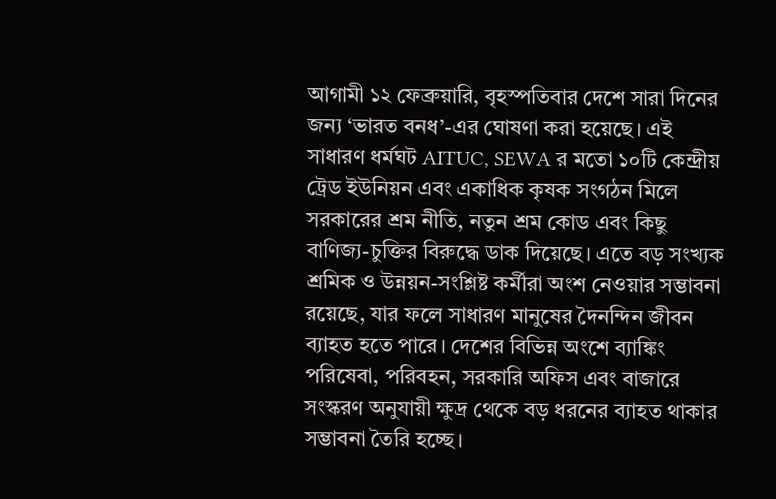আগামী ১২ ফেব্রুয়ারি, বৃহস্পতিবার দেশে সারা দিনের জন্য ‘ভারত বনধ’-এর ঘোষণা করা হয়েছে। এই সাধারণ ধর্মঘট AITUC, SEWA র মতো ১০টি কেন্দ্রীয় ট্রেড ইউনিয়ন এবং একাধিক কৃষক সংগঠন মিলে সরকারের শ্রম নীতি, নতুন শ্রম কোড এবং কিছু বাণিজ্য-চুক্তির বিরুদ্ধে ডাক দিয়েছে। এতে বড় সংখ্যক শ্রমিক ও উন্নয়ন-সংশ্লিষ্ট কর্মীরা অংশ নেওয়ার সম্ভাবনা রয়েছে, যার ফলে সাধারণ মানুষের দৈনন্দিন জীবন ব্যাহত হতে পারে। দেশের বিভিন্ন অংশে ব্যাঙ্কিং পরিষেবা, পরিবহন, সরকারি অফিস এবং বাজারে সংস্করণ অনুযায়ী ক্ষুদ্র থেকে বড় ধরনের ব্যাহত থাকার সম্ভাবনা তৈরি হচ্ছে।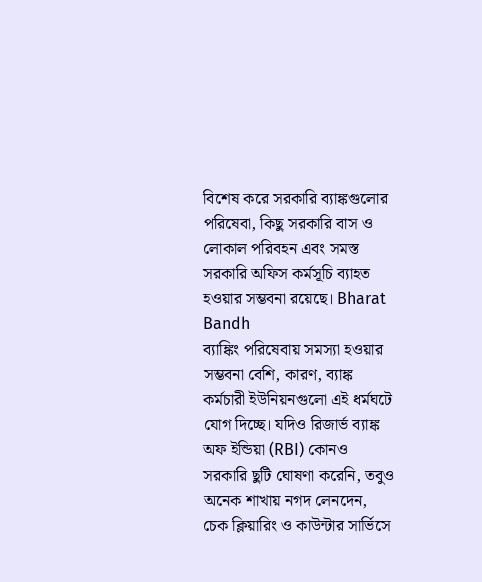বিশেষ করে সরকারি ব্যাঙ্কগুলোর পরিষেবা, কিছু সরকারি বাস ও লোকাল পরিবহন এবং সমস্ত সরকারি অফিস কর্মসূচি ব্যাহত হওয়ার সম্ভবনা রয়েছে। Bharat Bandh
ব্যাঙ্কিং পরিষেবায় সমস্যা হওয়ার সম্ভবনা বেশি, কারণ, ব্যাঙ্ক কর্মচারী ইউনিয়নগুলো এই ধর্মঘটে যোগ দিচ্ছে। যদিও রিজার্ভ ব্যাঙ্ক অফ ইন্ডিয়া (RBI) কোনও সরকারি ছুটি ঘোষণা করেনি, তবুও অনেক শাখায় নগদ লেনদেন, চেক ক্লিয়ারিং ও কাউন্টার সার্ভিসে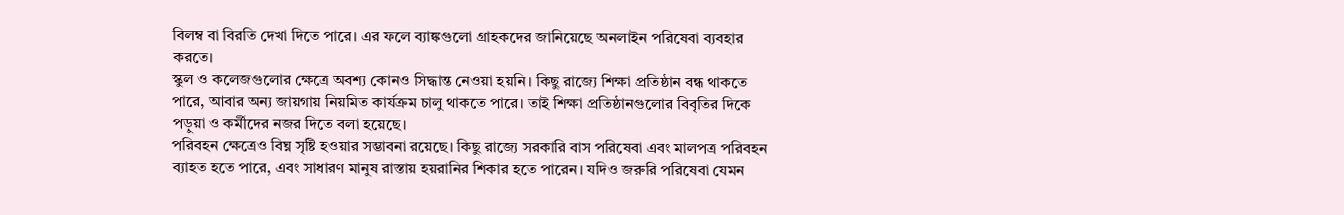বিলম্ব বা বিরতি দেখা দিতে পারে। এর ফলে ব্যাঙ্কগুলো গ্রাহকদের জানিয়েছে অনলাইন পরিষেবা ব্যবহার করতে।
স্কুল ও কলেজগুলোর ক্ষেত্রে অবশ্য কোনও সিদ্ধান্ত নেওয়া হয়নি। কিছু রাজ্যে শিক্ষা প্রতিষ্ঠান বন্ধ থাকতে পারে, আবার অন্য জায়গায় নিয়মিত কার্যক্রম চালু থাকতে পারে। তাই শিক্ষা প্রতিষ্ঠানগুলোর বিবৃতির দিকে পড়ুয়া ও কর্মীদের নজর দিতে বলা হয়েছে।
পরিবহন ক্ষেত্রেও বিঘ্ন সৃষ্টি হওয়ার সম্ভাবনা রয়েছে। কিছু রাজ্যে সরকারি বাস পরিষেবা এবং মালপত্র পরিবহন ব্যাহত হতে পারে, এবং সাধারণ মানুষ রাস্তায় হয়রানির শিকার হতে পারেন। যদিও জরুরি পরিষেবা যেমন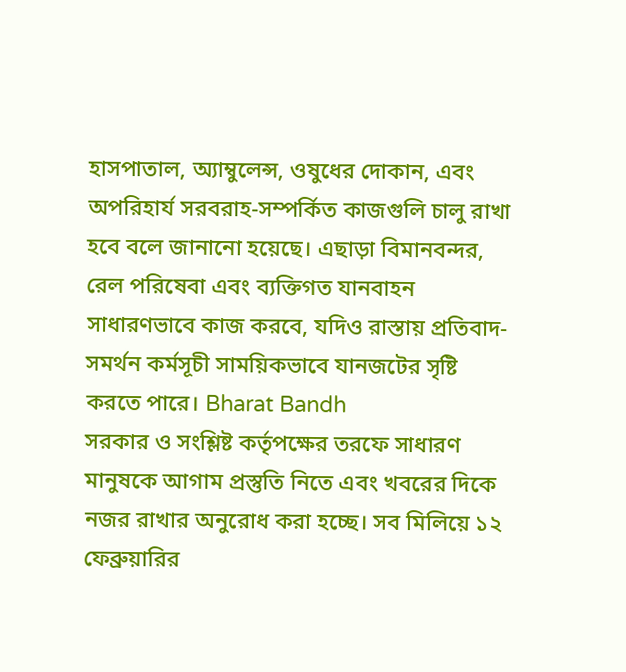হাসপাতাল, অ্যাম্বুলেন্স, ওষুধের দোকান, এবং অপরিহার্য সরবরাহ-সম্পর্কিত কাজগুলি চালু রাখা হবে বলে জানানো হয়েছে। এছাড়া বিমানবন্দর, রেল পরিষেবা এবং ব্যক্তিগত যানবাহন সাধারণভাবে কাজ করবে, যদিও রাস্তায় প্রতিবাদ-সমর্থন কর্মসূচী সাময়িকভাবে যানজটের সৃষ্টি করতে পারে। Bharat Bandh
সরকার ও সংশ্লিষ্ট কর্তৃপক্ষের তরফে সাধারণ মানুষকে আগাম প্রস্তুতি নিতে এবং খবরের দিকে নজর রাখার অনুরোধ করা হচ্ছে। সব মিলিয়ে ১২ ফেব্রুয়ারির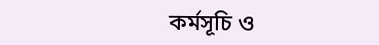কর্মসূচি ও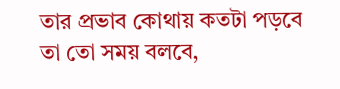তার প্রভাব কোথায় কতটা পড়বে তা তো সময় বলবে,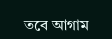তবে আগাম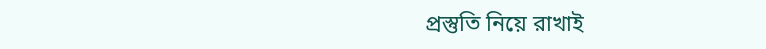প্রস্তুতি নিয়ে রাখাই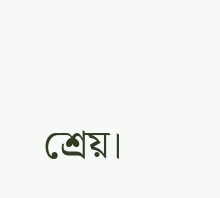শ্রেয়।